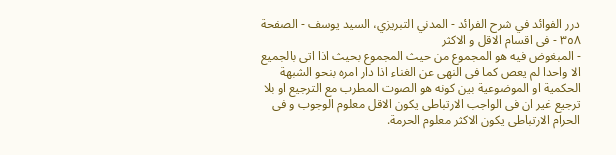درر الفوائد في شرح الفرائد - المدني التبريزي، السيد يوسف - الصفحة ٣٥٨ - فى اقسام الاقل و الاكثر
- المبغوض فيه هو المجموع من حيث المجموع بحيث اذا اتى بالجميع الا واحدا لم يعص كما فى النهى عن الغناء اذا دار امره بنحو الشبهة الحكمية او الموضوعية بين كونه هو الصوت المطرب مع الترجيع او بلا ترجيع غير ان فى الواجب الارتباطى يكون الاقل معلوم الوجوب و فى الحرام الارتباطى يكون الاكثر معلوم الحرمة.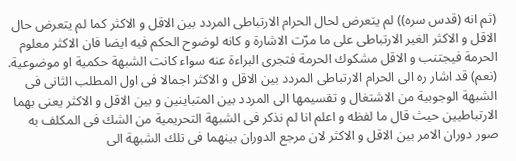(ثم انه (قدس سره)) لم يتعرض لحال الحرام الارتباطى المردد بين الاقل و الاكثر كما لم يتعرض حال الاقل و الاكثر الغير الارتباطى على ما مرّت الاشارة و كانه لوضوح الحكم فيه ايضا فان الاكثر معلوم الحرمة فيجتنب و الاقل مشكوك الحرمة فتجرى البراءة عنه سواء كانت الشبهة حكمية او موضوعية.
(نعم) قد اشار ره الى الحرام الارتباطى المردد بين الاقل و الاكثر اجمالا فى اول المطلب الثانى فى الشبهة الوجوبية من الاشتغال و تقسيمها الى المردد بين المتباينين و بين الاقل و الاكثر يعنى بهما الارتباطيين حيث قال ما لفظه و اعلم انا لم نذكر فى الشبهة التحريمية من الشك فى المكلف به صور دوران الامر بين الاقل و الاكثر لان مرجع الدوران بينهما فى تلك الشبهة الى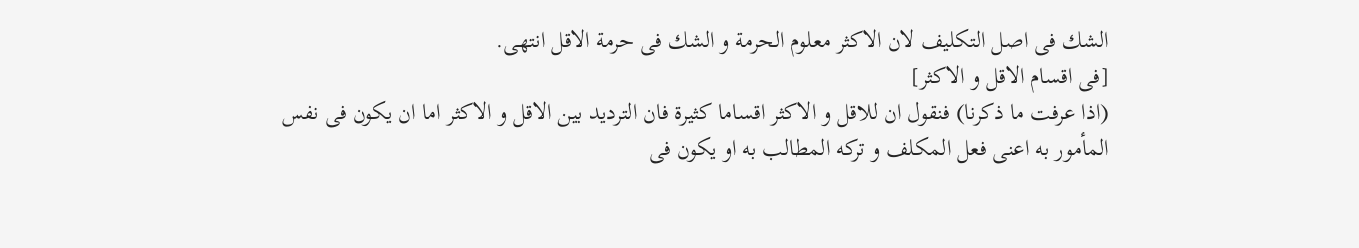الشك فى اصل التكليف لان الاكثر معلوم الحرمة و الشك فى حرمة الاقل انتهى.
[فى اقسام الاقل و الاكثر]
(اذا عرفت ما ذكرنا) فنقول ان للاقل و الاكثر اقساما كثيرة فان الترديد بين الاقل و الاكثر اما ان يكون فى نفس المأمور به اعنى فعل المكلف و تركه المطالب به او يكون فى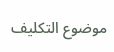موضوع التكليف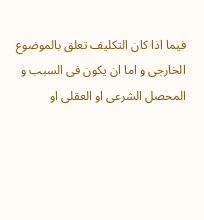فيما اذا كان التكليف تعلق بالموضوع الخارجى و اما ان يكون فى السبب و المحصل الشرعى او العقلى او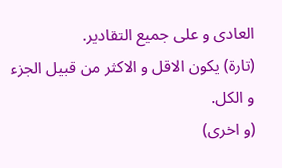العادى و على جميع التقادير.
(تارة) يكون الاقل و الاكثر من قبيل الجزء و الكل.
(و اخرى)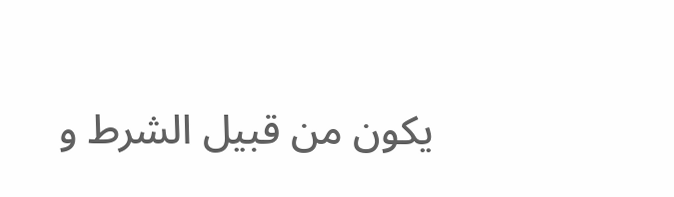يكون من قبيل الشرط و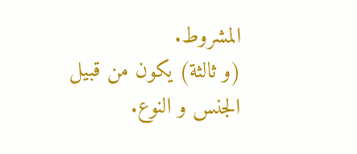المشروط.
(و ثالثة) يكون من قبيل الجنس و النوع.